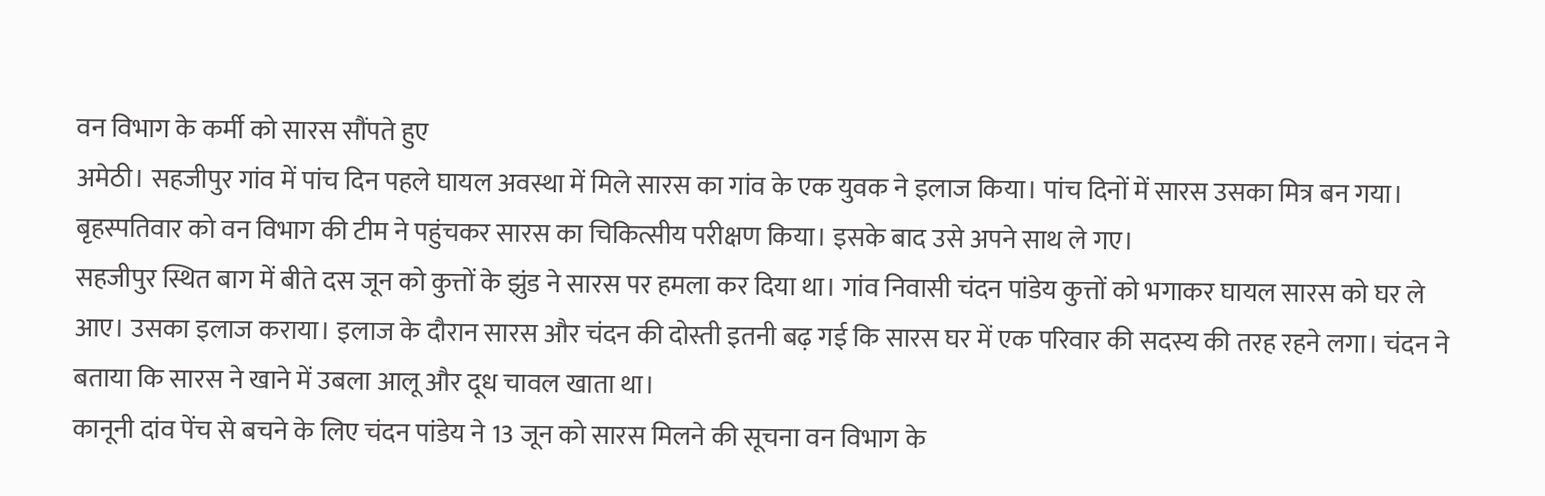वन विभाग के कर्मी को सारस सौंपते हुए
अमेठी। सहजीपुर गांव में पांच दिन पहले घायल अवस्था में मिले सारस का गांव के एक युवक ने इलाज किया। पांच दिनों में सारस उसका मित्र बन गया। बृहस्पतिवार को वन विभाग की टीम ने पहुंचकर सारस का चिकित्सीय परीक्षण किया। इसके बाद उसे अपने साथ ले गए।
सहजीपुर स्थित बाग में बीते दस जून को कुत्तों के झुंड ने सारस पर हमला कर दिया था। गांव निवासी चंदन पांडेय कुत्तों को भगाकर घायल सारस को घर ले आए। उसका इलाज कराया। इलाज के दौरान सारस और चंदन की दोस्ती इतनी बढ़ गई कि सारस घर में एक परिवार की सदस्य की तरह रहने लगा। चंदन ने बताया कि सारस ने खाने में उबला आलू और दूध चावल खाता था।
कानूनी दांव पेंच से बचने के लिए चंदन पांडेय ने 13 जून को सारस मिलने की सूचना वन विभाग के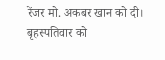रेंजर मो. अकबर खान को दी। बृहस्पतिवार को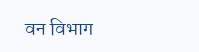वन विभाग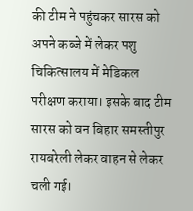की टीम ने पहुंचकर सारस को अपने कब्जे में लेकर पशु चिकित्सालय में मेडिकल परीक्षण कराया। इसके बाद टीम सारस को वन बिहार समस्तीपुर रायबरेली लेकर वाहन से लेकर चली गई।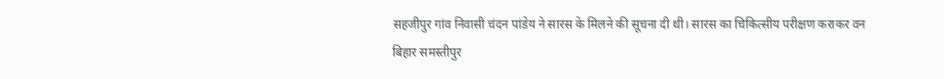सहजीपुर गांव निवासी चंदन पांडेय ने सारस के मिलने की सूचना दी थी। सारस का चिकित्सीय परीक्षण कराकर वन बिहार समस्तीपुर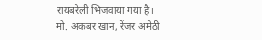रायबरेली भिजवाया गया है।
मो. अकबर खान, रेंजर अमेठी